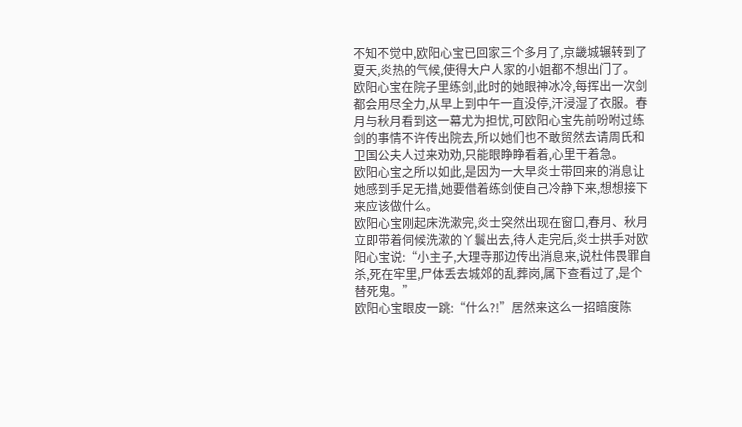不知不觉中,欧阳心宝已回家三个多月了,京畿城辗转到了夏天,炎热的气候,使得大户人家的小姐都不想出门了。
欧阳心宝在院子里练剑,此时的她眼神冰冷,每挥出一次剑都会用尽全力,从早上到中午一直没停,汗浸湿了衣服。春月与秋月看到这一幕尤为担忧,可欧阳心宝先前吩咐过练剑的事情不许传出院去,所以她们也不敢贸然去请周氏和卫国公夫人过来劝劝,只能眼睁睁看着,心里干着急。
欧阳心宝之所以如此,是因为一大早炎士带回来的消息让她感到手足无措,她要借着练剑使自己冷静下来,想想接下来应该做什么。
欧阳心宝刚起床洗漱完,炎士突然出现在窗口,春月、秋月立即带着伺候洗漱的丫鬟出去,待人走完后,炎士拱手对欧阳心宝说:“小主子,大理寺那边传出消息来,说杜伟畏罪自杀,死在牢里,尸体丢去城郊的乱葬岗,属下查看过了,是个替死鬼。”
欧阳心宝眼皮一跳:“什么?!”居然来这么一招暗度陈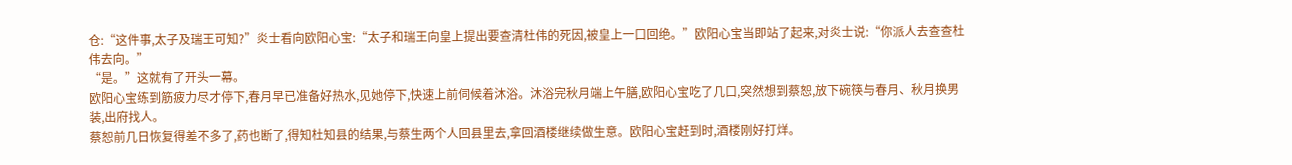仓:“这件事,太子及瑞王可知?”炎士看向欧阳心宝:“太子和瑞王向皇上提出要查清杜伟的死因,被皇上一口回绝。”欧阳心宝当即站了起来,对炎士说:“你派人去查查杜伟去向。”
“是。”这就有了开头一幕。
欧阳心宝练到筋疲力尽才停下,春月早已准备好热水,见她停下,快速上前伺候着沐浴。沐浴完秋月端上午膳,欧阳心宝吃了几口,突然想到蔡恕,放下碗筷与春月、秋月换男装,出府找人。
蔡恕前几日恢复得差不多了,药也断了,得知杜知县的结果,与蔡生两个人回县里去,拿回酒楼继续做生意。欧阳心宝赶到时,酒楼刚好打烊。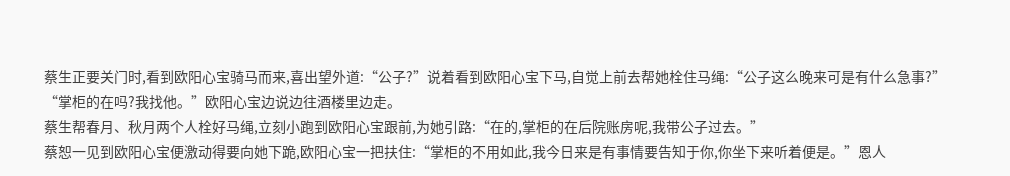蔡生正要关门时,看到欧阳心宝骑马而来,喜出望外道:“公子?”说着看到欧阳心宝下马,自觉上前去帮她栓住马绳:“公子这么晚来可是有什么急事?”
“掌柜的在吗?我找他。”欧阳心宝边说边往酒楼里边走。
蔡生帮春月、秋月两个人栓好马绳,立刻小跑到欧阳心宝跟前,为她引路:“在的,掌柜的在后院账房呢,我带公子过去。”
蔡恕一见到欧阳心宝便激动得要向她下跪,欧阳心宝一把扶住:“掌柜的不用如此,我今日来是有事情要告知于你,你坐下来听着便是。”恩人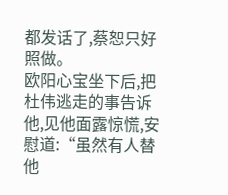都发话了,蔡恕只好照做。
欧阳心宝坐下后,把杜伟逃走的事告诉他,见他面露惊慌,安慰道:“虽然有人替他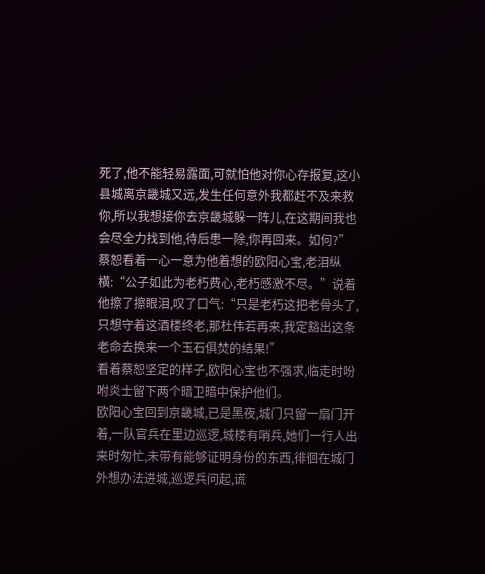死了,他不能轻易露面,可就怕他对你心存报复,这小县城离京畿城又远,发生任何意外我都赶不及来救你,所以我想接你去京畿城躲一阵儿,在这期间我也会尽全力找到他,待后患一除,你再回来。如何?”
蔡恕看着一心一意为他着想的欧阳心宝,老泪纵横:“公子如此为老朽费心,老朽感激不尽。”说着他擦了擦眼泪,叹了口气:“只是老朽这把老骨头了,只想守着这酒楼终老,那杜伟若再来,我定豁出这条老命去换来一个玉石俱焚的结果!”
看着蔡恕坚定的样子,欧阳心宝也不强求,临走时吩咐炎士留下两个暗卫暗中保护他们。
欧阳心宝回到京畿城,已是黑夜,城门只留一扇门开着,一队官兵在里边巡逻,城楼有哨兵,她们一行人出来时匆忙,未带有能够证明身份的东西,徘徊在城门外想办法进城,巡逻兵问起,谎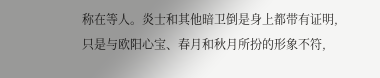称在等人。炎士和其他暗卫倒是身上都带有证明,只是与欧阳心宝、春月和秋月所扮的形象不符,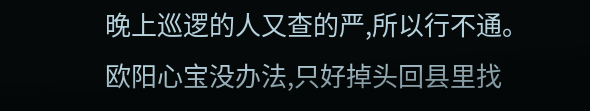晚上巡逻的人又查的严,所以行不通。
欧阳心宝没办法,只好掉头回县里找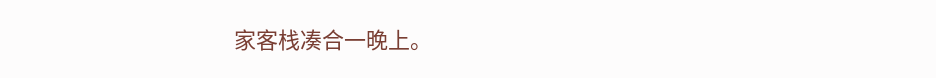家客栈凑合一晚上。